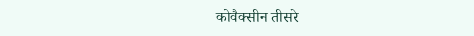कोवैक्सीन तीसरे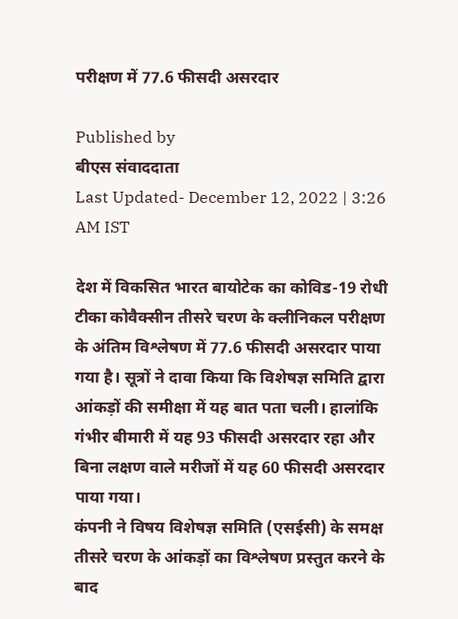परीक्षण में 77.6 फीसदी असरदार

Published by
बीएस संवाददाता
Last Updated- December 12, 2022 | 3:26 AM IST

देश में विकसित भारत बायोटेक का कोविड-19 रोधी टीका कोवैक्सीन तीसरे चरण के क्लीनिकल परीक्षण के अंतिम विश्लेषण में 77.6 फीसदी असरदार पाया गया है। सूत्रों ने दावा किया कि विशेषज्ञ समिति द्वारा आंकड़ों की समीक्षा में यह बात पता चली। हालांकि गंभीर बीमारी में यह 93 फीसदी असरदार रहा और बिना लक्षण वाले मरीजों में यह 60 फीसदी असरदार पाया गया।
कंपनी ने विषय विशेषज्ञ समिति (एसईसी) के समक्ष तीसरे चरण के आंकड़ों का विश्लेषण प्रस्तुत करने के बाद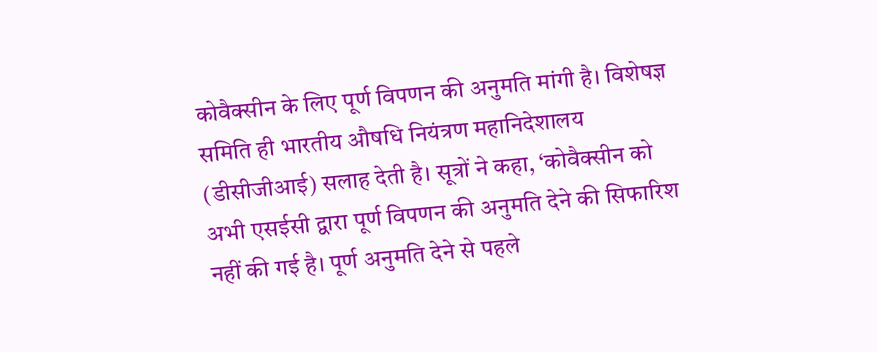कोवैक्सीन के लिए पूर्ण विपणन की अनुमति मांगी है। विशेषज्ञ समिति ही भारतीय औषधि नियंत्रण महानिदेशालय (डीसीजीआई) सलाह देती है। सूत्रों ने कहा, ‘कोवैक्सीन को अभी एसईसी द्वारा पूर्ण विपणन की अनुमति देने की सिफारिश नहीं की गई है। पूर्ण अनुमति देने से पहले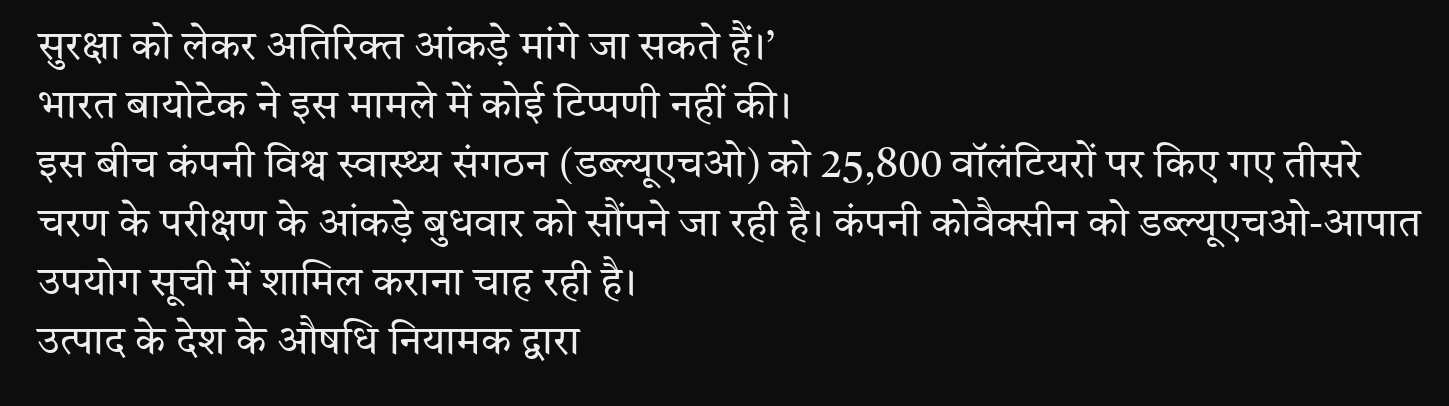सुरक्षा को लेकर अतिरिक्त आंकड़े मांगे जा सकते हैं।’
भारत बायोटेक ने इस मामले में कोई टिप्पणी नहीं की।
इस बीच कंपनी विश्व स्वास्थ्य संगठन (डब्ल्यूएचओ) को 25,800 वॉलंटियरों पर किए गए तीसरे चरण के परीक्षण के आंकड़े बुधवार को सौंपने जा रही है। कंपनी कोवैक्सीन को डब्ल्यूएचओ-आपात उपयोग सूची में शामिल कराना चाह रही है।
उत्पाद के देश के औषधि नियामक द्वारा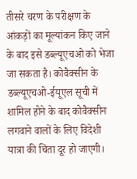तीसरे चरण के परीक्षण के आंकड़ों का मूल्यांकन किए जाने के बाद इसे डब्ल्यूएचओ को भेजा जा सकता है। कोवैक्सीन के डब्ल्यूएचओ-ईयूएल सूची में शामिल होने के बाद कोवैक्सीन लगवाने वालों के लिए विदेशी यात्रा की चिंता दूर हो जाएगी।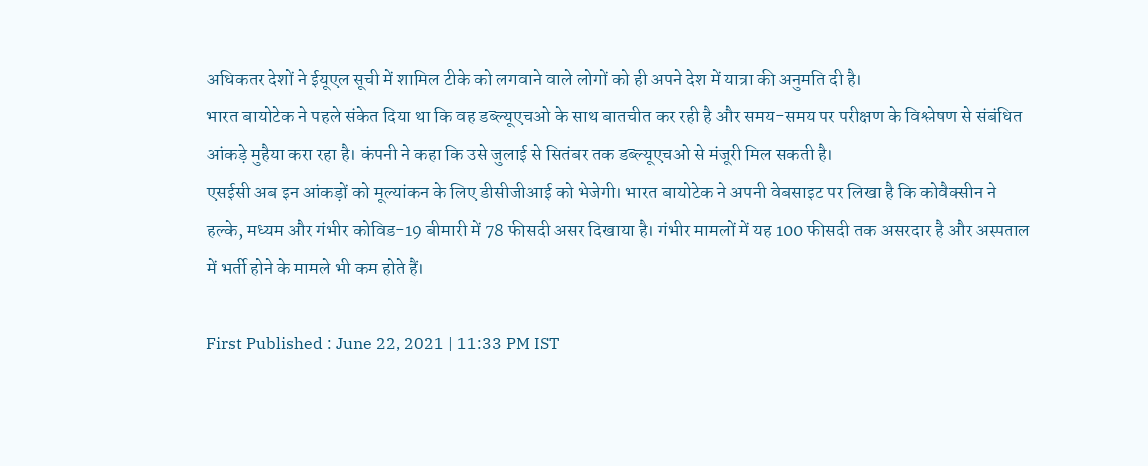अधिकतर देशों ने ईयूएल सूची में शामिल टीके को लगवाने वाले लोगों को ही अपने देश में यात्रा की अनुमति दी है।
भारत बायोटेक ने पहले संकेत दिया था कि वह डब्ल्यूएचओ के साथ बातचीत कर रही है और समय-समय पर परीक्षण के विश्लेषण से संबंधित आंकड़े मुहैया करा रहा है। कंपनी ने कहा कि उसे जुलाई से सितंबर तक डब्ल्यूएचओ से मंजूरी मिल सकती है।
एसईसी अब इन आंकड़ों को मूल्यांकन के लिए डीसीजीआई को भेजेगी। भारत बायोटेक ने अपनी वेबसाइट पर लिखा है कि कोवैक्सीन ने हल्के, मध्यम और गंभीर कोविड-19 बीमारी में 78 फीसदी असर दिखाया है। गंभीर मामलों में यह 100 फीसदी तक असरदार है और अस्पताल में भर्ती होने के मामले भी कम होते हैं।

First Published : June 22, 2021 | 11:33 PM IST